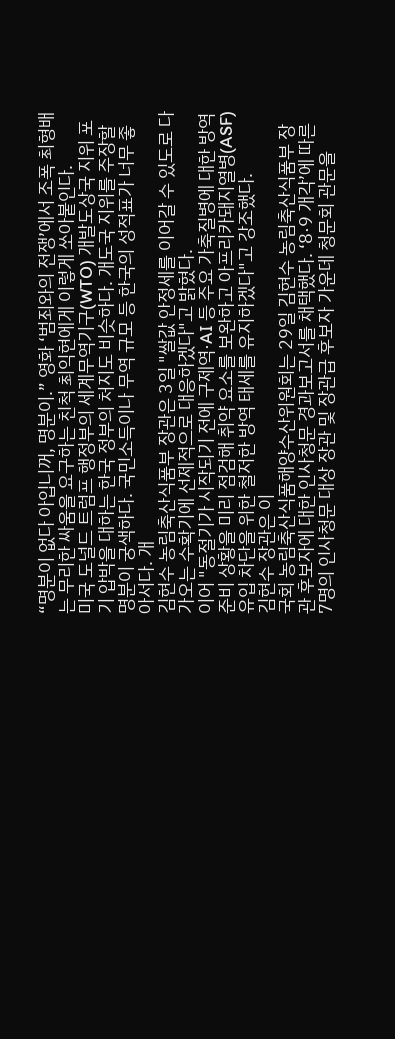“명분이 없다 아입니꺼, 명분이.” 영화 ‘범죄와의 전쟁’에서 조폭 최형배는 무리한 싸움을 요구하는 친척 최익현에게 이렇게 쏘아붙인다.
미국 도널드 트럼프 행정부의 세계무역기구(WTO) 개발도상국 지위 포기 압박을 대하는 한국 정부의 처지도 비슷하다. 개도국 지위를 주장할 명분이 궁색하다. 국민소득이나 무역 규모 등 한국의 성적표가 너무 좋아서다. 개
김현수 농림축산식품부 장관은 3일 "쌀값 안정세를 이어갈 수 있도로 다가오는 수확기에 선제적으로 대응하겠다"고 밝혔다.
이어 "동절기가 시작되기 전에 구제역·AI 등 주요 가축질병에 대한 방역 준비 상황을 미리 점검해 취약 요소를 보완하고 아프리카돼지열병(ASF) 유입 차단을 위한 철저한 방역 태세를 유지하겠다"고 강조했다.
김현수 장관은 이
국회 농림축산식품해양수산위원회는 29일 김현수 농림축산식품부 장관 후보자에 대한 인사청문 경과보고서를 채택했다. ‘8·9 개각’에 따른 7명의 인사청문 대상 장관 및 장관급 후보자 가운데 청문회 관문을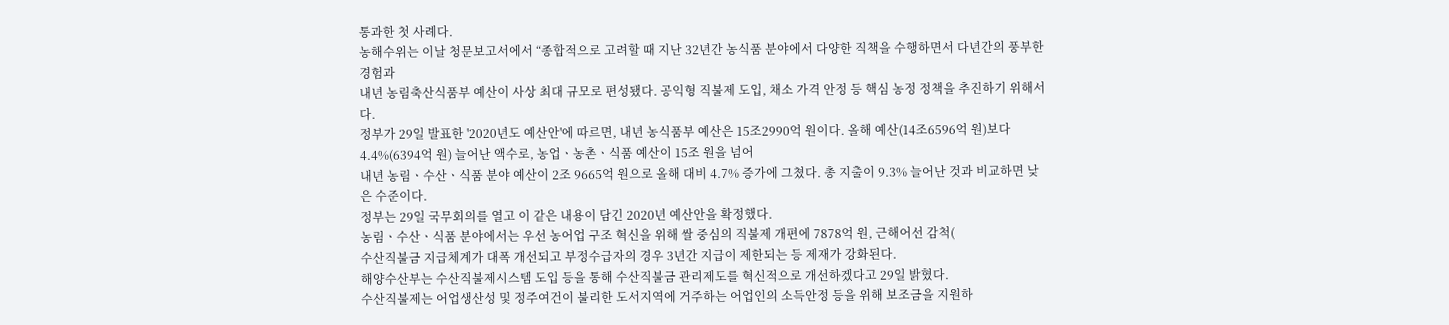통과한 첫 사례다.
농해수위는 이날 청문보고서에서 “종합적으로 고려할 때 지난 32년간 농식품 분야에서 다양한 직책을 수행하면서 다년간의 풍부한 경험과
내년 농림축산식품부 예산이 사상 최대 규모로 편성됐다. 공익형 직불제 도입, 채소 가격 안정 등 핵심 농정 정책을 추진하기 위해서다.
정부가 29일 발표한 '2020년도 예산안'에 따르면, 내년 농식품부 예산은 15조2990억 원이다. 올해 예산(14조6596억 원)보다 4.4%(6394억 원) 늘어난 액수로, 농업ㆍ농촌ㆍ식품 예산이 15조 원을 넘어
내년 농림ㆍ수산ㆍ식품 분야 예산이 2조 9665억 원으로 올해 대비 4.7% 증가에 그쳤다. 총 지출이 9.3% 늘어난 것과 비교하면 낮은 수준이다.
정부는 29일 국무회의를 열고 이 같은 내용이 담긴 2020년 예산안을 확정했다.
농림ㆍ수산ㆍ식품 분야에서는 우선 농어업 구조 혁신을 위해 쌀 중심의 직불제 개편에 7878억 원, 근해어선 감척(
수산직불금 지급체계가 대폭 개선되고 부정수급자의 경우 3년간 지급이 제한되는 등 제재가 강화된다.
해양수산부는 수산직불제시스템 도입 등을 통해 수산직불금 관리제도를 혁신적으로 개선하겠다고 29일 밝혔다.
수산직불제는 어업생산성 및 정주여건이 불리한 도서지역에 거주하는 어업인의 소득안정 등을 위해 보조금을 지원하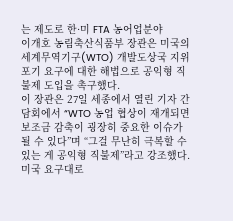는 제도로 한·미 FTA 농어업분야
이개호 농림축산식품부 장관은 미국의 세계무역기구(WTO) 개발도상국 지위 포기 요구에 대한 해법으로 공익형 직불제 도입을 촉구했다.
이 장관은 27일 세종에서 열린 기자 간담회에서 “WTO 농업 협상이 재개되면 보조금 감축이 굉장히 중요한 이슈가 될 수 있다”며 “그걸 무난히 극복할 수 있는 게 공익형 직불제”라고 강조했다. 미국 요구대로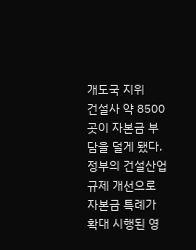개도국 지위
건설사 약 8500곳이 자본금 부담을 덜게 됐다. 정부의 건설산업 규제 개선으로 자본금 특례가 확대 시행된 영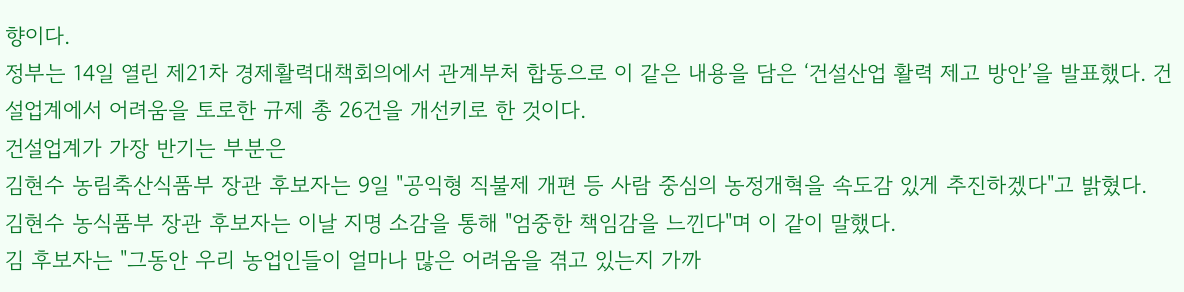향이다.
정부는 14일 열린 제21차 경제활력대책회의에서 관계부처 합동으로 이 같은 내용을 담은 ‘건설산업 활력 제고 방안’을 발표했다. 건설업계에서 어려움을 토로한 규제 총 26건을 개선키로 한 것이다.
건설업계가 가장 반기는 부분은
김현수 농림축산식품부 장관 후보자는 9일 "공익형 직불제 개편 등 사람 중심의 농정개혁을 속도감 있게 추진하겠다"고 밝혔다.
김현수 농식품부 장관 후보자는 이날 지명 소감을 통해 "엄중한 책임감을 느낀다"며 이 같이 말했다.
김 후보자는 "그동안 우리 농업인들이 얼마나 많은 어려움을 겪고 있는지 가까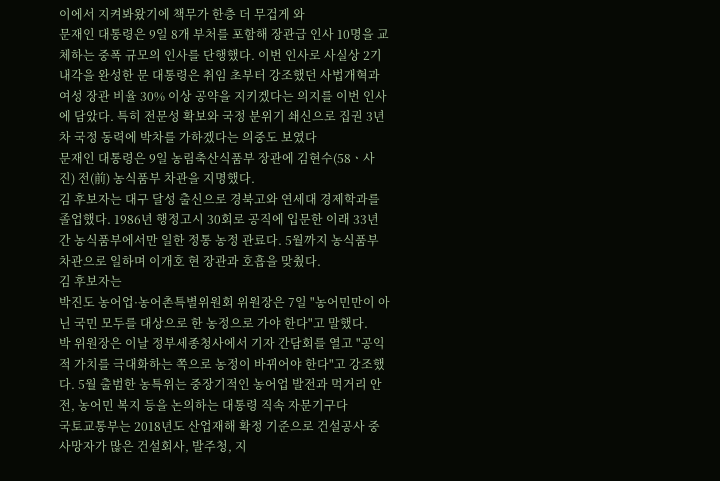이에서 지켜봐왔기에 책무가 한층 더 무겁게 와
문재인 대통령은 9일 8개 부처를 포함해 장관급 인사 10명을 교체하는 중폭 규모의 인사를 단행했다. 이번 인사로 사실상 2기 내각을 완성한 문 대통령은 취임 초부터 강조했던 사법개혁과 여성 장관 비율 30% 이상 공약을 지키겠다는 의지를 이번 인사에 담았다. 특히 전문성 확보와 국정 분위기 쇄신으로 집권 3년차 국정 동력에 박차를 가하겠다는 의중도 보였다
문재인 대통령은 9일 농림축산식품부 장관에 김현수(58ㆍ사진) 전(前) 농식품부 차관을 지명했다.
김 후보자는 대구 달성 출신으로 경북고와 연세대 경제학과를 졸업했다. 1986년 행정고시 30회로 공직에 입문한 이래 33년 간 농식품부에서만 일한 정통 농정 관료다. 5월까지 농식품부 차관으로 일하며 이개호 현 장관과 호흡을 맞췄다.
김 후보자는
박진도 농어업·농어촌특별위원회 위원장은 7일 "농어민만이 아닌 국민 모두를 대상으로 한 농정으로 가야 한다"고 말했다.
박 위원장은 이날 정부세종청사에서 기자 간담회를 열고 "공익적 가치를 극대화하는 쪽으로 농정이 바뀌어야 한다"고 강조했다. 5월 출범한 농특위는 중장기적인 농어업 발전과 먹거리 안전, 농어민 복지 등을 논의하는 대통령 직속 자문기구다
국토교통부는 2018년도 산업재해 확정 기준으로 건설공사 중 사망자가 많은 건설회사, 발주청, 지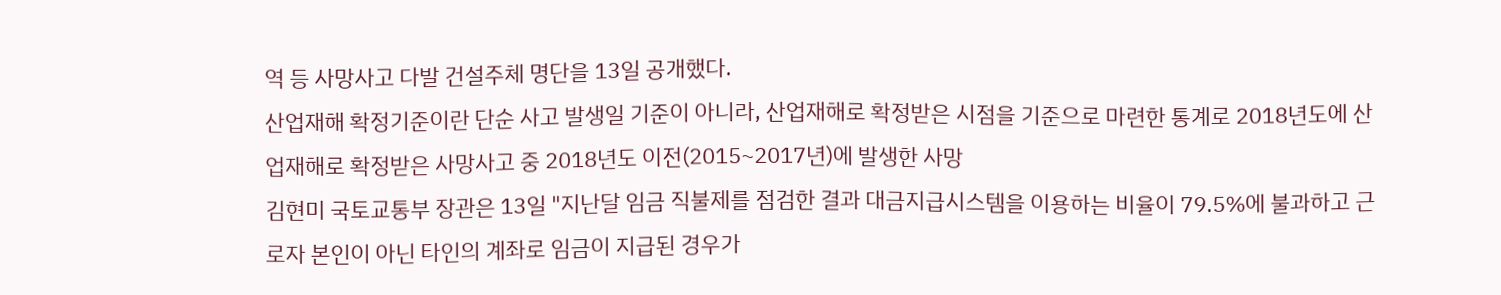역 등 사망사고 다발 건설주체 명단을 13일 공개했다.
산업재해 확정기준이란 단순 사고 발생일 기준이 아니라, 산업재해로 확정받은 시점을 기준으로 마련한 통계로 2018년도에 산업재해로 확정받은 사망사고 중 2018년도 이전(2015~2017년)에 발생한 사망
김현미 국토교통부 장관은 13일 "지난달 임금 직불제를 점검한 결과 대금지급시스템을 이용하는 비율이 79.5%에 불과하고 근로자 본인이 아닌 타인의 계좌로 임금이 지급된 경우가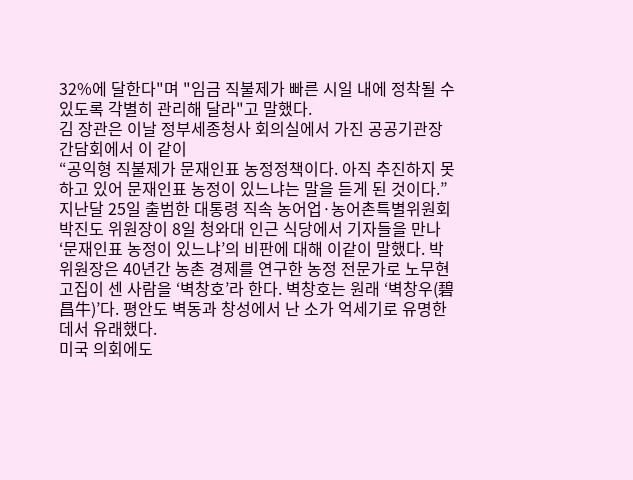32%에 달한다"며 "임금 직불제가 빠른 시일 내에 정착될 수 있도록 각별히 관리해 달라"고 말했다.
김 장관은 이날 정부세종청사 회의실에서 가진 공공기관장 간담회에서 이 같이
“공익형 직불제가 문재인표 농정정책이다. 아직 추진하지 못하고 있어 문재인표 농정이 있느냐는 말을 듣게 된 것이다.”
지난달 25일 출범한 대통령 직속 농어업·농어촌특별위원회 박진도 위원장이 8일 청와대 인근 식당에서 기자들을 만나 ‘문재인표 농정이 있느냐’의 비판에 대해 이같이 말했다. 박 위원장은 40년간 농촌 경제를 연구한 농정 전문가로 노무현
고집이 센 사람을 ‘벽창호’라 한다. 벽창호는 원래 ‘벽창우(碧昌牛)’다. 평안도 벽동과 창성에서 난 소가 억세기로 유명한 데서 유래했다.
미국 의회에도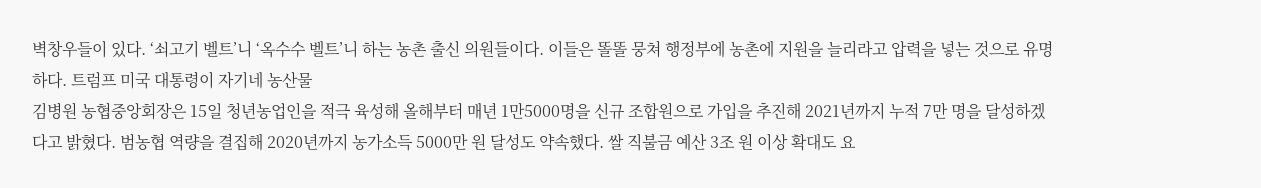벽창우들이 있다. ‘쇠고기 벨트’니 ‘옥수수 벨트’니 하는 농촌 출신 의원들이다. 이들은 똘똘 뭉쳐 행정부에 농촌에 지원을 늘리라고 압력을 넣는 것으로 유명하다. 트럼프 미국 대통령이 자기네 농산물
김병원 농협중앙회장은 15일 청년농업인을 적극 육성해 올해부터 매년 1만5000명을 신규 조합원으로 가입을 추진해 2021년까지 누적 7만 명을 달성하겠다고 밝혔다. 범농협 역량을 결집해 2020년까지 농가소득 5000만 원 달성도 약속했다. 쌀 직불금 예산 3조 원 이상 확대도 요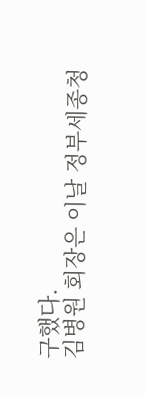구했다.
김병원 회장은 이날 정부세종청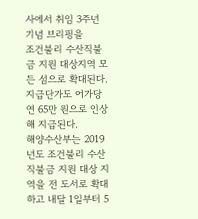사에서 취임 3주년 기념 브리핑을
조건불리 수산직불금 지원 대상지역 모든 섬으로 확대된다. 지급단가도 어가당 연 65만 원으로 인상해 지급된다.
해양수산부는 2019년도 조건불리 수산직불금 지원 대상 지역을 전 도서로 확대하고 내달 1일부터 5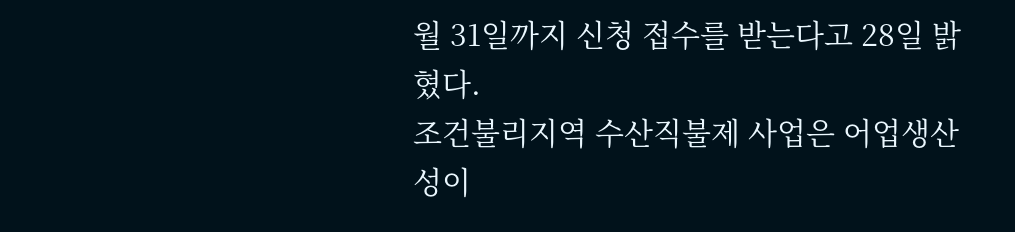월 31일까지 신청 접수를 받는다고 28일 밝혔다.
조건불리지역 수산직불제 사업은 어업생산성이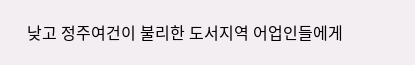낮고 정주여건이 불리한 도서지역 어업인들에게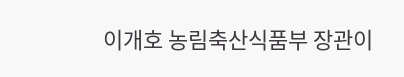이개호 농림축산식품부 장관이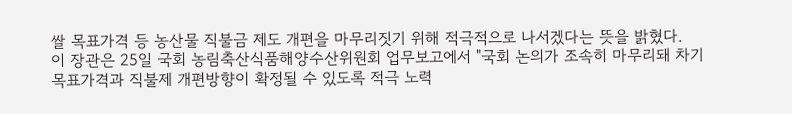쌀 목표가격 등 농산물 직불금 제도 개편을 마무리짓기 위해 적극적으로 나서겠다는 뜻을 밝혔다.
이 장관은 25일 국회 농림축산식품해양수산위원회 업무보고에서 "국회 논의가 조속히 마무리돼 차기 목표가격과 직불제 개편방향이 확정될 수 있도록 적극 노력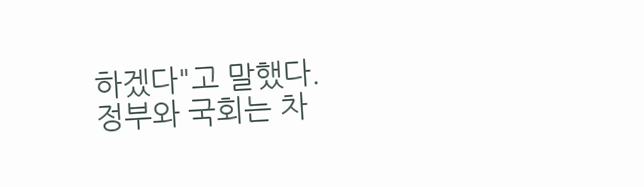하겠다"고 말했다.
정부와 국회는 차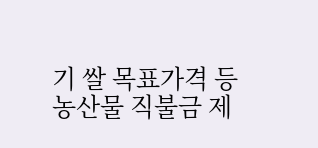기 쌀 목표가격 등 농산물 직불금 제